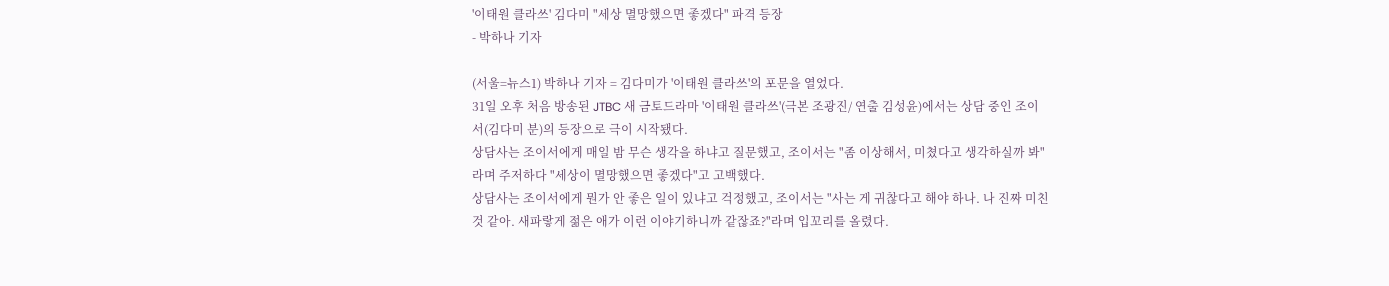'이태원 클라쓰' 김다미 "세상 멸망했으면 좋겠다" 파격 등장
- 박하나 기자

(서울=뉴스1) 박하나 기자 = 김다미가 '이태원 클라쓰'의 포문을 열었다.
31일 오후 처음 방송된 JTBC 새 금토드라마 '이태원 클라쓰'(극본 조광진/ 연출 김성윤)에서는 상담 중인 조이서(김다미 분)의 등장으로 극이 시작됐다.
상담사는 조이서에게 매일 밤 무슨 생각을 하냐고 질문했고, 조이서는 "좀 이상해서, 미쳤다고 생각하실까 봐"라며 주저하다 "세상이 멸망했으면 좋겠다"고 고백했다.
상담사는 조이서에게 뭔가 안 좋은 일이 있냐고 걱정했고, 조이서는 "사는 게 귀찮다고 해야 하나. 나 진짜 미친 것 같아. 새파랗게 젊은 애가 이런 이야기하니까 같잖죠?"라며 입꼬리를 올렸다.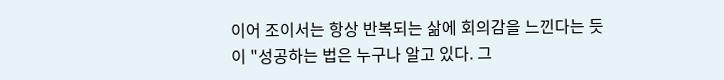이어 조이서는 항상 반복되는 삶에 회의감을 느낀다는 듯이 "성공하는 법은 누구나 알고 있다. 그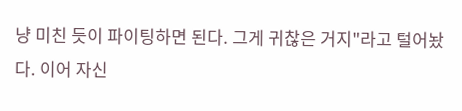냥 미친 듯이 파이팅하면 된다. 그게 귀찮은 거지"라고 털어놨다. 이어 자신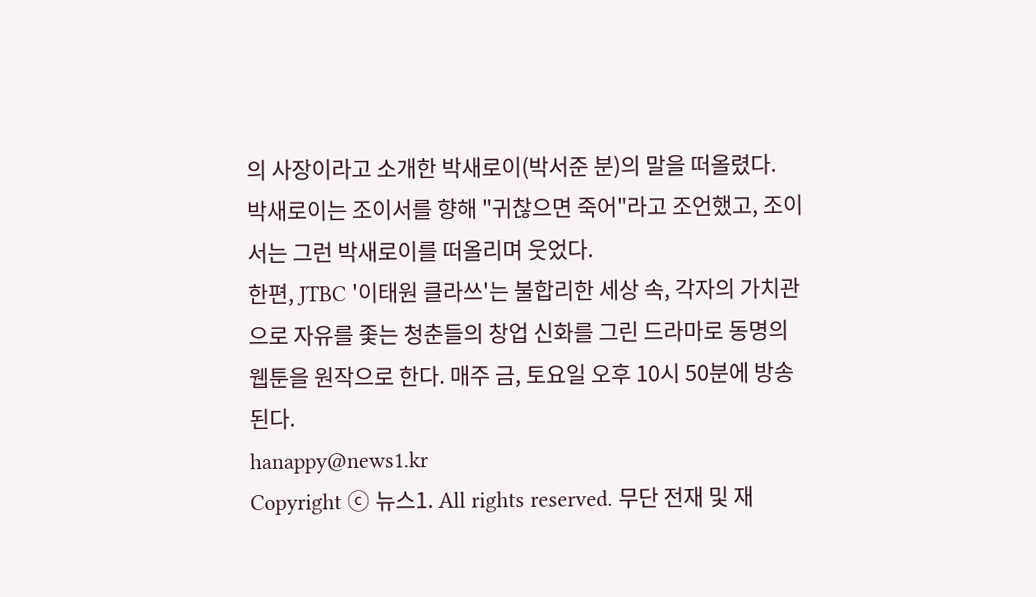의 사장이라고 소개한 박새로이(박서준 분)의 말을 떠올렸다.
박새로이는 조이서를 향해 "귀찮으면 죽어"라고 조언했고, 조이서는 그런 박새로이를 떠올리며 웃었다.
한편, JTBC '이태원 클라쓰'는 불합리한 세상 속, 각자의 가치관으로 자유를 좇는 청춘들의 창업 신화를 그린 드라마로 동명의 웹툰을 원작으로 한다. 매주 금, 토요일 오후 10시 50분에 방송된다.
hanappy@news1.kr
Copyright ⓒ 뉴스1. All rights reserved. 무단 전재 및 재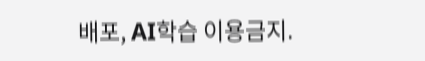배포, AI학습 이용금지.